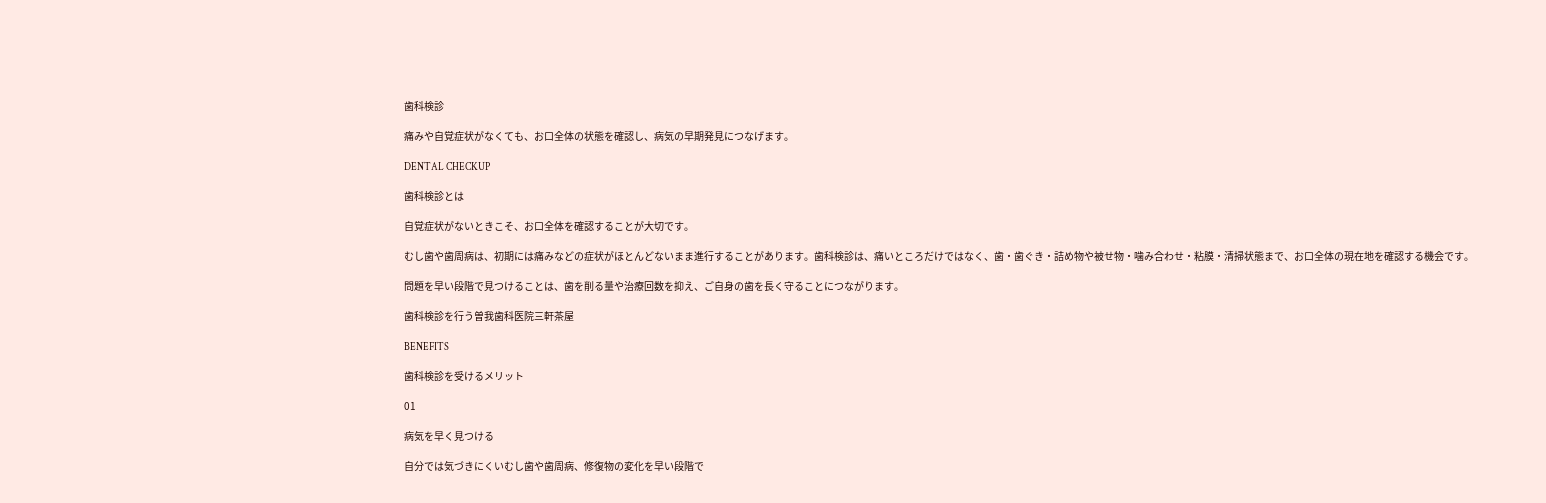歯科検診

痛みや自覚症状がなくても、お口全体の状態を確認し、病気の早期発見につなげます。

DENTAL CHECKUP

歯科検診とは

自覚症状がないときこそ、お口全体を確認することが大切です。

むし歯や歯周病は、初期には痛みなどの症状がほとんどないまま進行することがあります。歯科検診は、痛いところだけではなく、歯・歯ぐき・詰め物や被せ物・噛み合わせ・粘膜・清掃状態まで、お口全体の現在地を確認する機会です。

問題を早い段階で見つけることは、歯を削る量や治療回数を抑え、ご自身の歯を長く守ることにつながります。

歯科検診を行う曽我歯科医院三軒茶屋

BENEFITS

歯科検診を受けるメリット

01

病気を早く見つける

自分では気づきにくいむし歯や歯周病、修復物の変化を早い段階で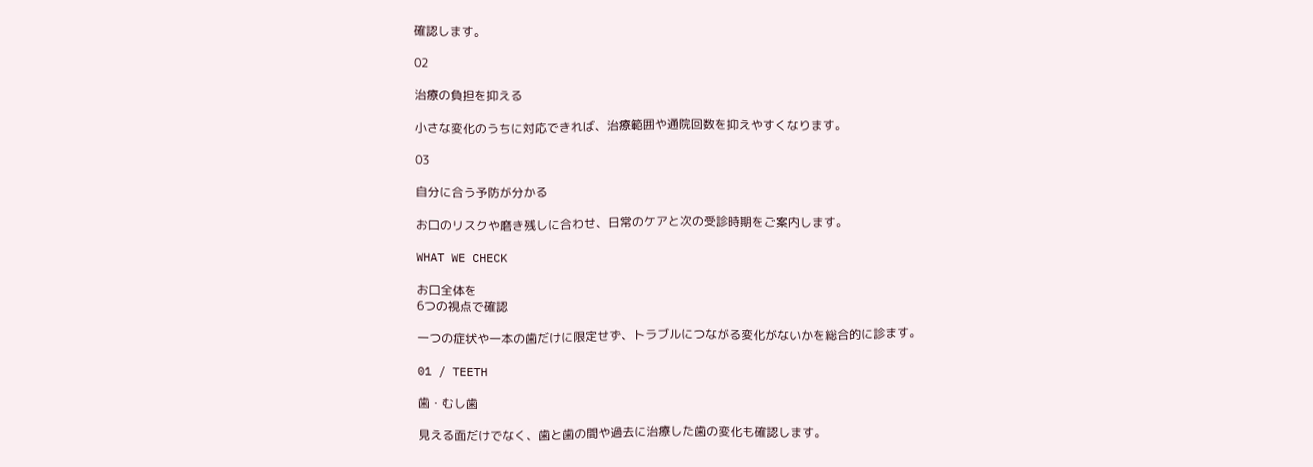確認します。

02

治療の負担を抑える

小さな変化のうちに対応できれば、治療範囲や通院回数を抑えやすくなります。

03

自分に合う予防が分かる

お口のリスクや磨き残しに合わせ、日常のケアと次の受診時期をご案内します。

WHAT WE CHECK

お口全体を
6つの視点で確認

一つの症状や一本の歯だけに限定せず、トラブルにつながる変化がないかを総合的に診ます。

01 / TEETH

歯・むし歯

見える面だけでなく、歯と歯の間や過去に治療した歯の変化も確認します。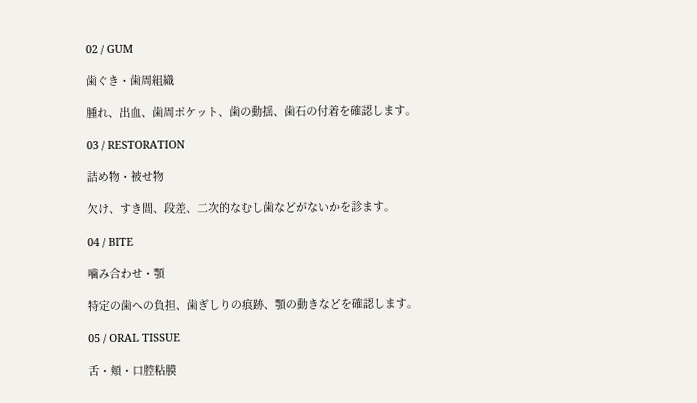02 / GUM

歯ぐき・歯周組織

腫れ、出血、歯周ポケット、歯の動揺、歯石の付着を確認します。

03 / RESTORATION

詰め物・被せ物

欠け、すき間、段差、二次的なむし歯などがないかを診ます。

04 / BITE

噛み合わせ・顎

特定の歯への負担、歯ぎしりの痕跡、顎の動きなどを確認します。

05 / ORAL TISSUE

舌・頬・口腔粘膜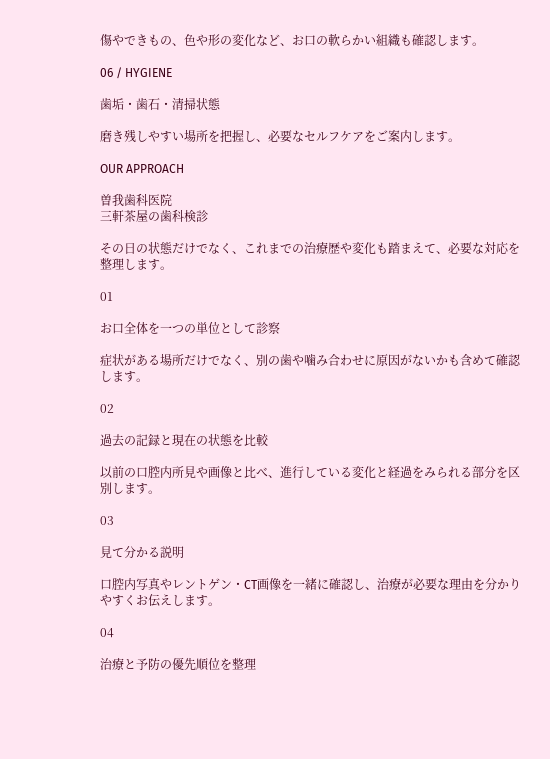傷やできもの、色や形の変化など、お口の軟らかい組織も確認します。

06 / HYGIENE

歯垢・歯石・清掃状態

磨き残しやすい場所を把握し、必要なセルフケアをご案内します。

OUR APPROACH

曽我歯科医院
三軒茶屋の歯科検診

その日の状態だけでなく、これまでの治療歴や変化も踏まえて、必要な対応を整理します。

01

お口全体を一つの単位として診察

症状がある場所だけでなく、別の歯や噛み合わせに原因がないかも含めて確認します。

02

過去の記録と現在の状態を比較

以前の口腔内所見や画像と比べ、進行している変化と経過をみられる部分を区別します。

03

見て分かる説明

口腔内写真やレントゲン・CT画像を一緒に確認し、治療が必要な理由を分かりやすくお伝えします。

04

治療と予防の優先順位を整理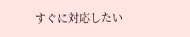すぐに対応したい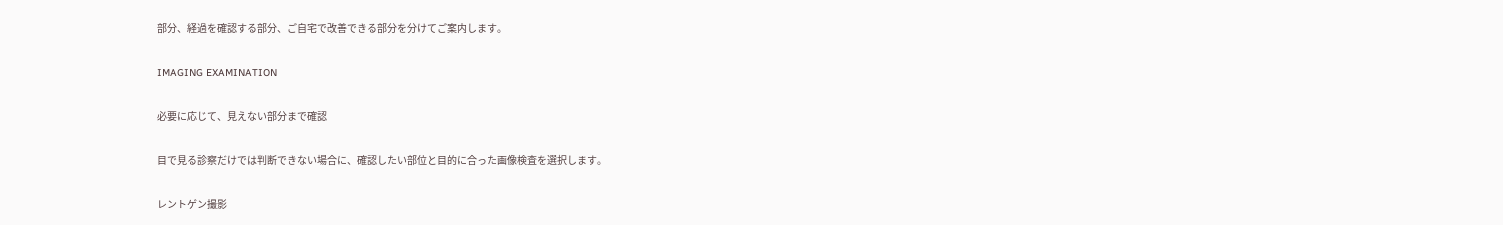部分、経過を確認する部分、ご自宅で改善できる部分を分けてご案内します。

IMAGING EXAMINATION

必要に応じて、見えない部分まで確認

目で見る診察だけでは判断できない場合に、確認したい部位と目的に合った画像検査を選択します。

レントゲン撮影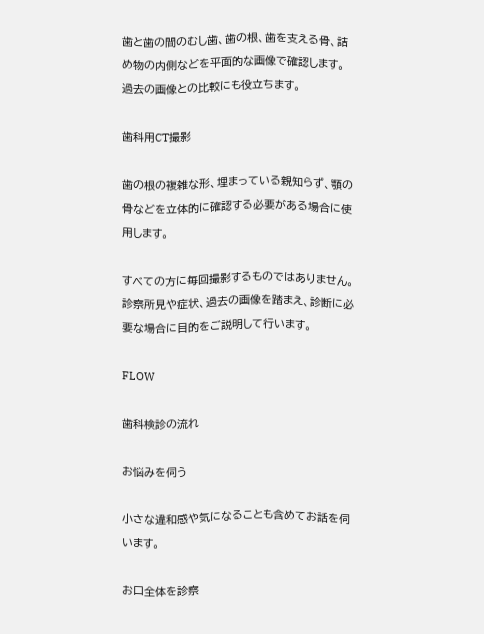歯と歯の間のむし歯、歯の根、歯を支える骨、詰め物の内側などを平面的な画像で確認します。過去の画像との比較にも役立ちます。

歯科用CT撮影

歯の根の複雑な形、埋まっている親知らず、顎の骨などを立体的に確認する必要がある場合に使用します。

すべての方に毎回撮影するものではありません。診察所見や症状、過去の画像を踏まえ、診断に必要な場合に目的をご説明して行います。

FLOW

歯科検診の流れ

お悩みを伺う

小さな違和感や気になることも含めてお話を伺います。

お口全体を診察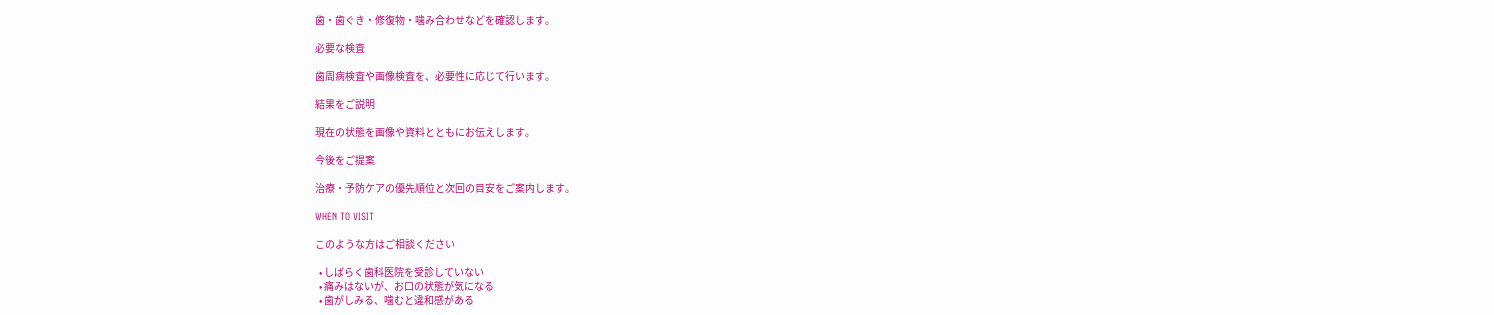歯・歯ぐき・修復物・噛み合わせなどを確認します。

必要な検査

歯周病検査や画像検査を、必要性に応じて行います。

結果をご説明

現在の状態を画像や資料とともにお伝えします。

今後をご提案

治療・予防ケアの優先順位と次回の目安をご案内します。

WHEN TO VISIT

このような方はご相談ください

  • しばらく歯科医院を受診していない
  • 痛みはないが、お口の状態が気になる
  • 歯がしみる、噛むと違和感がある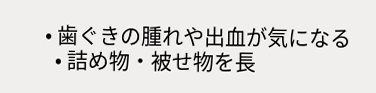• 歯ぐきの腫れや出血が気になる
  • 詰め物・被せ物を長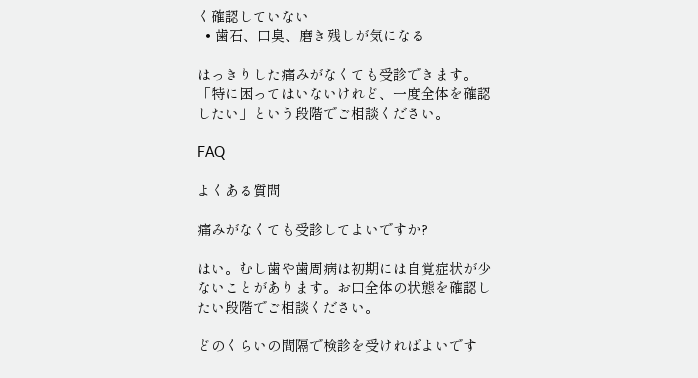く確認していない
  • 歯石、口臭、磨き残しが気になる

はっきりした痛みがなくても受診できます。「特に困ってはいないけれど、一度全体を確認したい」という段階でご相談ください。

FAQ

よくある質問

痛みがなくても受診してよいですか?

はい。むし歯や歯周病は初期には自覚症状が少ないことがあります。お口全体の状態を確認したい段階でご相談ください。

どのくらいの間隔で検診を受ければよいです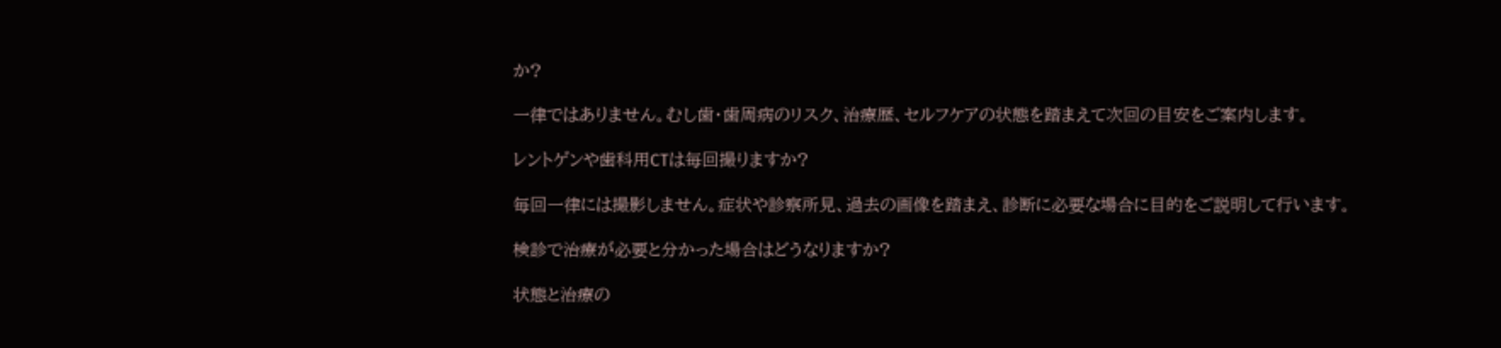か?

一律ではありません。むし歯・歯周病のリスク、治療歴、セルフケアの状態を踏まえて次回の目安をご案内します。

レントゲンや歯科用CTは毎回撮りますか?

毎回一律には撮影しません。症状や診察所見、過去の画像を踏まえ、診断に必要な場合に目的をご説明して行います。

検診で治療が必要と分かった場合はどうなりますか?

状態と治療の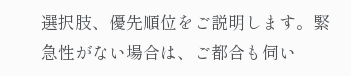選択肢、優先順位をご説明します。緊急性がない場合は、ご都合も伺い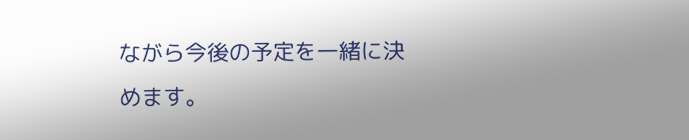ながら今後の予定を一緒に決めます。